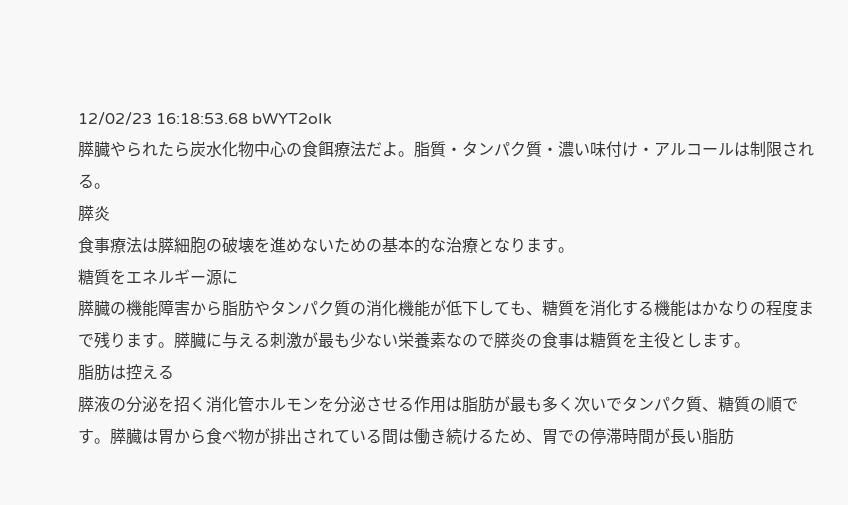12/02/23 16:18:53.68 bWYT2oIk
膵臓やられたら炭水化物中心の食餌療法だよ。脂質・タンパク質・濃い味付け・アルコールは制限される。
膵炎
食事療法は膵細胞の破壊を進めないための基本的な治療となります。
糖質をエネルギー源に
膵臓の機能障害から脂肪やタンパク質の消化機能が低下しても、糖質を消化する機能はかなりの程度まで残ります。膵臓に与える刺激が最も少ない栄養素なので膵炎の食事は糖質を主役とします。
脂肪は控える
膵液の分泌を招く消化管ホルモンを分泌させる作用は脂肪が最も多く次いでタンパク質、糖質の順です。膵臓は胃から食べ物が排出されている間は働き続けるため、胃での停滞時間が長い脂肪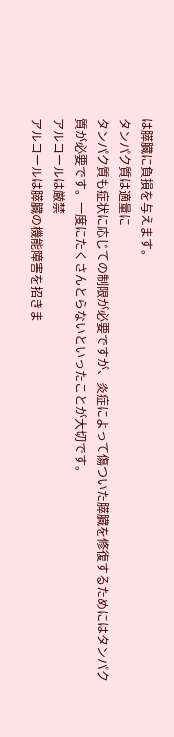は膵臓に負損を与えます。
タンパク質は適量に
タンパク質も症状に応じての制限が必要ですが、炎症によって傷ついた膵臓を修復するためにはタンパク質が必要です。一度にたくさんとらないといったことが大切です。
アルコールは厳禁
アルコールは膵臓の機能障害を招きま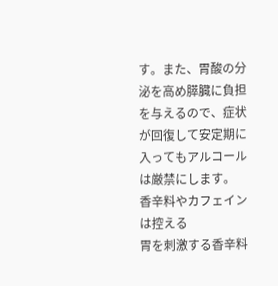す。また、胃酸の分泌を高め膵臓に負担を与えるので、症状が回復して安定期に入ってもアルコールは厳禁にします。
香辛料やカフェインは控える
胃を刺激する香辛料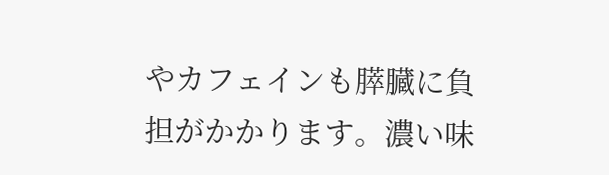やカフェインも膵臓に負担がかかります。濃い味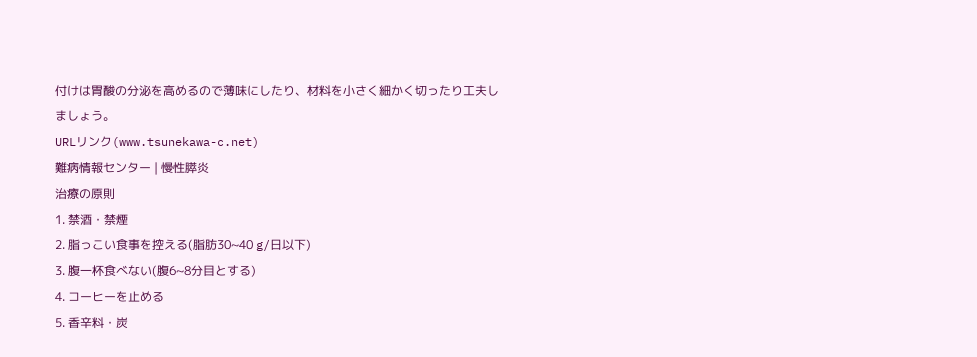付けは胃酸の分泌を高めるので薄味にしたり、材料を小さく細かく切ったり工夫しましょう。
URLリンク(www.tsunekawa-c.net)
難病情報センター | 慢性膵炎
治療の原則
1. 禁酒・禁煙
2. 脂っこい食事を控える(脂肪30~40 g/日以下)
3. 腹一杯食べない(腹6~8分目とする)
4. コーヒーを止める
5. 香辛料・炭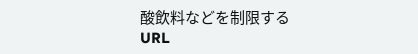酸飲料などを制限する
URL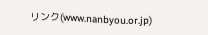リンク(www.nanbyou.or.jp)